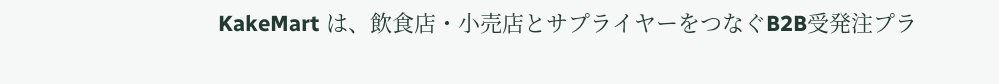KakeMart は、飲食店・小売店とサプライヤーをつなぐB2B受発注プラ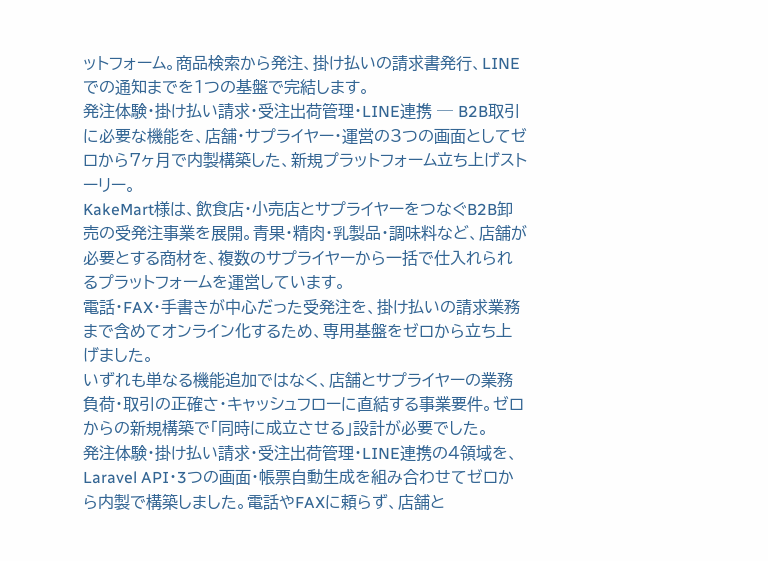ットフォーム。商品検索から発注、掛け払いの請求書発行、LINEでの通知までを1つの基盤で完結します。
発注体験・掛け払い請求・受注出荷管理・LINE連携 ─ B2B取引に必要な機能を、店舗・サプライヤー・運営の3つの画面としてゼロから7ヶ月で内製構築した、新規プラットフォーム立ち上げストーリー。
KakeMart様は、飲食店・小売店とサプライヤーをつなぐB2B卸売の受発注事業を展開。青果・精肉・乳製品・調味料など、店舗が必要とする商材を、複数のサプライヤーから一括で仕入れられるプラットフォームを運営しています。
電話・FAX・手書きが中心だった受発注を、掛け払いの請求業務まで含めてオンライン化するため、専用基盤をゼロから立ち上げました。
いずれも単なる機能追加ではなく、店舗とサプライヤーの業務負荷・取引の正確さ・キャッシュフローに直結する事業要件。ゼロからの新規構築で「同時に成立させる」設計が必要でした。
発注体験・掛け払い請求・受注出荷管理・LINE連携の4領域を、Laravel API・3つの画面・帳票自動生成を組み合わせてゼロから内製で構築しました。電話やFAXに頼らず、店舗と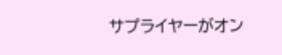サプライヤーがオン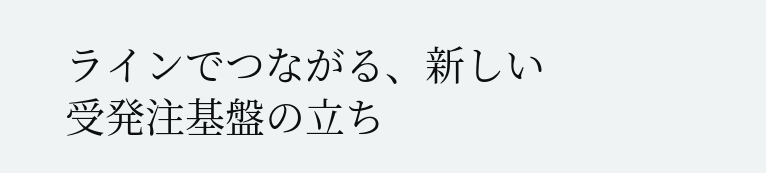ラインでつながる、新しい受発注基盤の立ち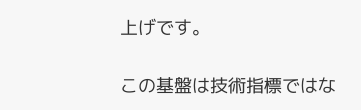上げです。

この基盤は技術指標ではな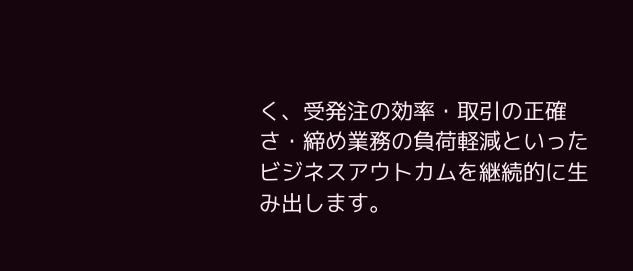く、受発注の効率・取引の正確さ・締め業務の負荷軽減といったビジネスアウトカムを継続的に生み出します。